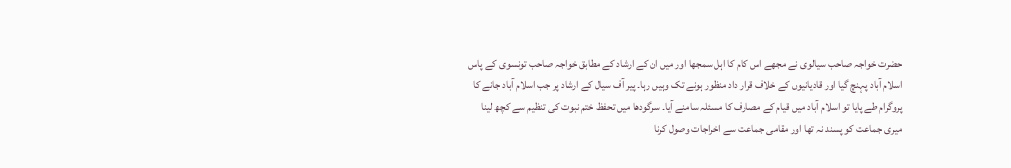حضرت خواجہ صاحب سیالوی نے مجھے اس کام کا اہل سمجھا اور میں ان کے ارشاد کے مطابق خواجہ صاحب تونسوی کے پاس اسلام آباد پہنچ گیا اور قادیانیوں کے خلاف قرار داد منظور ہونے تک وہیں رہا۔ پیر آف سیال کے ارشاد پر جب اسلام آباد جانے کا پروگرام طے پایا تو اسلام آباد میں قیام کے مصارف کا مسئلہ سامنے آیا۔ سرگودھا میں تحفظ ختم نبوت کی تنظیم سے کچھ لینا میری جماعت کو پسند نہ تھا اور مقامی جماعت سے اخراجات وصول کرنا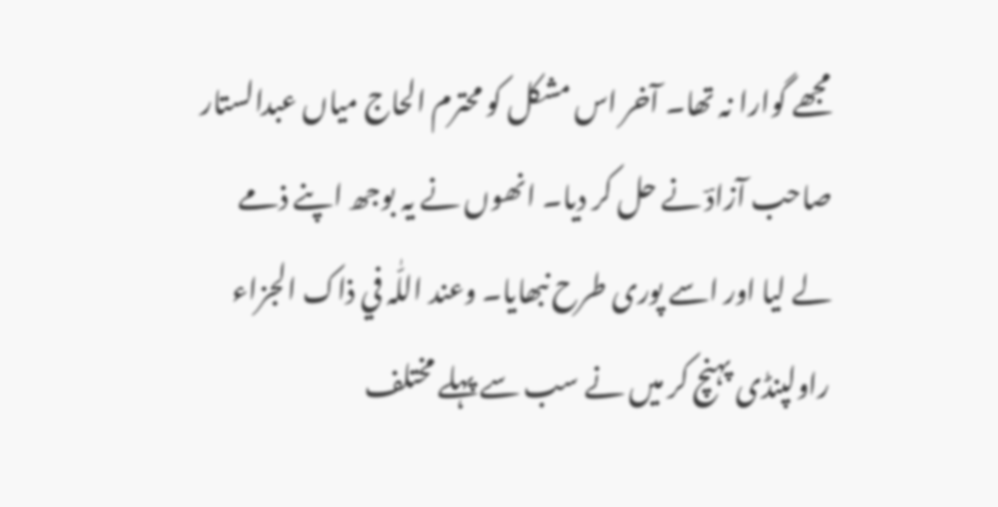مجھے گوارا نہ تھا۔ آخر اس مشکل کو محترم الحاج میاں عبدالستار صاحب آزادؔ نے حل کر دیا۔ انھوں نے یہ بوجھ اپنے ذمے لے لیا اور اسے پوری طرح نبھایا۔ وعند اللّٰہ في ذاک الجزاء راولپنڈی پہنچ کر میں نے سب سے پہلے مختلف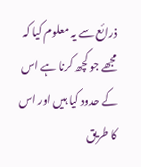ذرائع سے یہ معلوم کیا کہ مجھے جو کچھ کرنا ہے اس کے حدود کیا ہیں اور اس کا طریق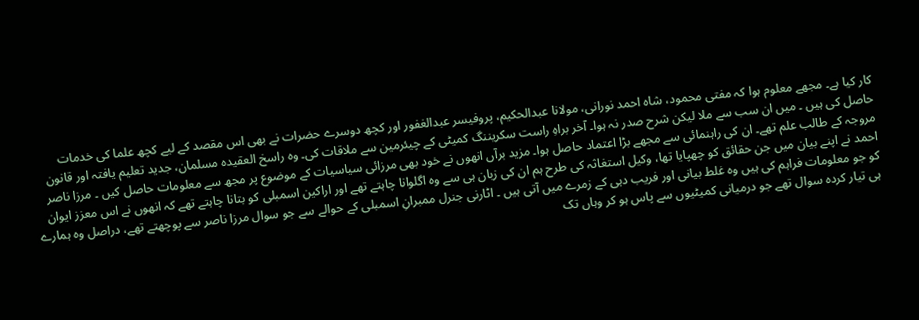کار کیا ہے۔ مجھے معلوم ہوا کہ مفتی محمود، شاہ احمد نورانی، مولانا عبدالحکیم، پروفیسر عبدالغفور اور کچھ دوسرے حضرات نے بھی اس مقصد کے لیے کچھ علما کی خدمات حاصل کی ہیں ۔ میں ان سب سے ملا لیکن شرح صدر نہ ہوا۔ آخر براہِ راست سکریننگ کمیٹی کے چیئرمین سے ملاقات کی۔ وہ راسخ العقیدہ مسلمان، جدید تعلیم یافتہ اور قانون مروجہ کے طالب علم تھے۔ ان کی راہنمائی سے مجھے بڑا اعتماد حاصل ہوا۔ مزید برآں انھوں نے خود بھی مرزائی سیاسیات کے موضوع پر مجھ سے معلومات حاصل کیں ۔ مرزا ناصر احمد نے اپنے بیان میں جن حقائق کو چھپایا تھا، وکیل استغاثہ کی طرح ہم ان کی زبان ہی سے وہ اگلوانا چاہتے تھے اور اراکین اسمبلی کو بتانا چاہتے تھے کہ انھوں نے اس معزز ایوان کو جو معلومات فراہم کی ہیں وہ غلط بیانی اور فریب دہی کے زمرے میں آتی ہیں ۔ اٹارنی جنرل ممبرانِ اسمبلی کے حوالے سے جو سوال مرزا ناصر سے پوچھتے تھے، دراصل وہ ہمارے ہی تیار کردہ سوال تھے جو درمیانی کمیٹیوں سے پاس ہو کر وہاں تک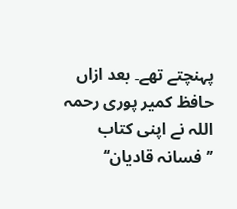پہنچتے تھے۔ بعد ازاں حافظ کمیر پوری رحمہ اللہ نے اپنی کتاب ’’فسانہ قادیان‘‘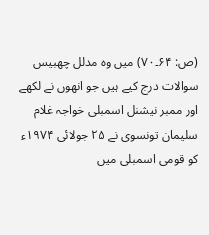(ص: ۶۴۔۷۰) میں وہ مدلل چھبیس سوالات درج کیے ہیں جو انھوں نے لکھے اور ممبر نیشنل اسمبلی خواجہ غلام سلیمان تونسوی نے ۲۵ جولائی ۱۹۷۴ء کو قومی اسمبلی میں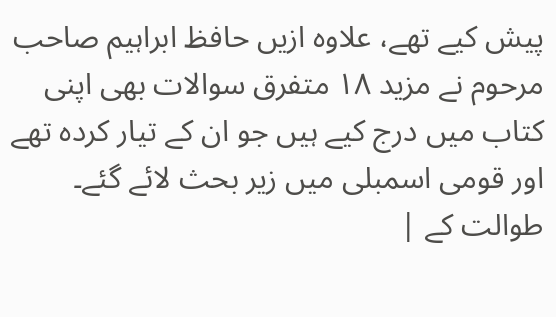پیش کیے تھے، علاوہ ازیں حافظ ابراہیم صاحب مرحوم نے مزید ۱۸ متفرق سوالات بھی اپنی کتاب میں درج کیے ہیں جو ان کے تیار کردہ تھے اور قومی اسمبلی میں زیر بحث لائے گئے۔ طوالت کے |